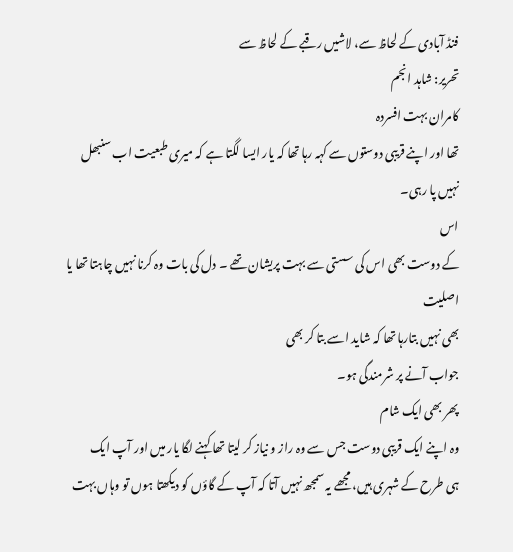فنڈ آبادی کے لحاظ سے، لاشیں رقبے کے لحاظ سے
تحریر: شاہد انجم
کامران بہت افسردہ
تھا اور اپنے قریبی دوستوں سے کہہ رہا تھا کہ یار ایسا لگتا ہے کہ میری طبعیت اب سنبھل
نہیں پا رہی۔
اس
کے دوست بھی اس کی سستی سے بہت پریشان تھے ۔ دل کی بات وہ کرنا نہیں چاہتا تھا یا اصلیت
بھی نہیں بتارہا تھا کہ شاید اسے بتا کر بھی
جواب آنے پر شرمندگی ہو۔
پھر بھی ایک شام
وہ اپنے ایک قریبی دوست جس سے وہ راز و نیاز کر لیتا تھا کہنے لگا یار میں اور آپ ایک
ہی طرح کے شہری ہیں، مجھے یہ سمجھ نہیں آتا کہ آپ کے گاؤں کو دیکھتا ہوں تو وہاں بہت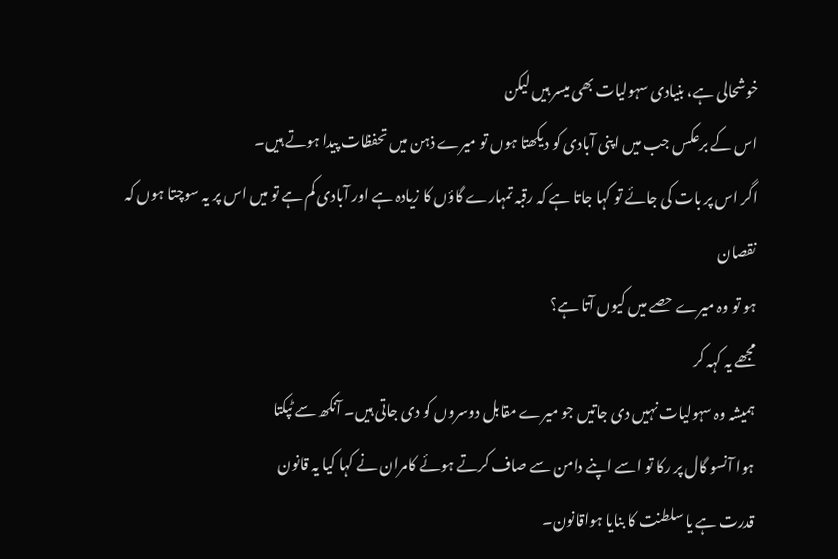خوشحالی ہے، بنیادی سہولیات بھی میسر ہیں لیکن
اس کے برعکس جب میں اپنی آبادی کو دیکھتا ہوں تو میرے ذہن میں تحفظات پیدا ہوتے ہیں۔
اگر اس پر بات کی جائے تو کہا جاتا ہے کہ رقبہ تمہارے گاؤں کا زیادہ ہے اور آبادی کم ہے تو میں اس پر یہ سوچتا ہوں کہ نقصان
ہو تو وہ میرے حصے میں کیوں آتا ہے؟
مجھے یہ کہہ کر
ہمیشہ وہ سہولیات نہیں دی جاتیں جو میرے مقابل دوسروں کو دی جاتی ہیں۔ آنکھ سے ٹپکتا
ہوا آنسو گال پر رکا تو اسے اپنے دامن سے صاف کرتے ہوئے کامران نے کہا کیا یہ قانون
قدرت ہے یا سلطنت کا بنایا ہواقانون۔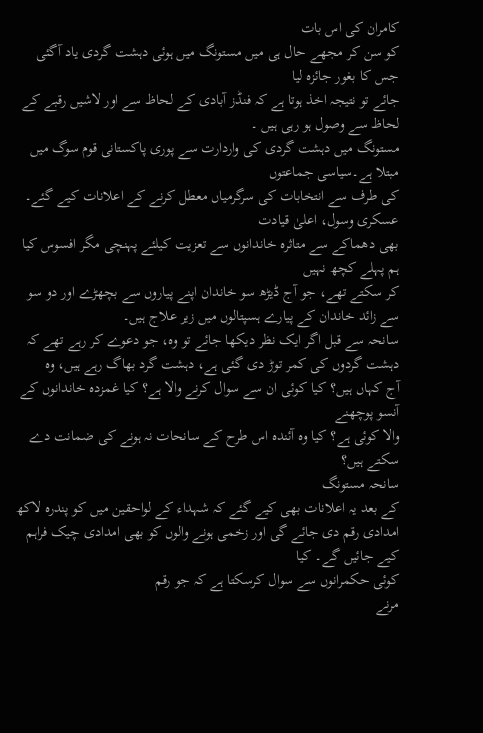کامران کی اس بات
کو سن کر مجھے حال ہی میں مستونگ میں ہوئی دہشت گردی یاد آگئی جس کا بغور جائزہ لیا
جائے تو نتیجہ اخذ ہوتا ہے کہ فنڈز آبادی کے لحاظ سے اور لاشیں رقبے کے لحاظ سے وصول ہو رہی ہیں ۔
مستونگ میں دہشت گردی کی واردارت سے پوری پاکستانی قوم سوگ میں مبتلا ہے۔سیاسی جماعتوں
کی طرف سے انتخابات کی سرگرمیاں معطل کرنے کے اعلانات کیے گئے۔ عسکری وسول، اعلیٰ قیادت
بھی دھماکے سے متاثرہ خاندانوں سے تعزیت کیلئے پہنچی مگر افسوس کیا ہم پہلے کچھ نہیں
کر سکتے تھے، جو آج ڈیڑھ سو خاندان اپنے پیاروں سے بچھڑے اور دو سو سے زائد خاندان کے پیارے ہسپتالوں میں زیر علاج ہیں۔
سانحہ سے قبل اگر ایک نظر دیکھا جائے تو وہ، جو دعوے کر رہے تھے کہ دہشت گردوں کی کمر توڑ دی گئی ہے، دہشت گرد بھاگ رہے ہیں، وہ
آج کہاں ہیں؟ کیا کوئی ان سے سوال کرنے والا ہے؟ کیا غمزدہ خاندانوں کے آنسو پوچھنے
والا کوئی ہے؟ کیا وہ آئندہ اس طرح کے سانحات نہ ہونے کی ضمانت دے سکتے ہیں؟
سانحہ مستونگ
کے بعد یہ اعلانات بھی کیے گئے کہ شہداء کے لواحقین میں کو پندرہ لاکھ امدادی رقم دی جائے گی اور زخمی ہونے والوں کو بھی امدادی چیک فراہم کیے جائیں گے۔ کیا
کوئی حکمرانوں سے سوال کرسکتا ہے کہ جو رقم
مرنے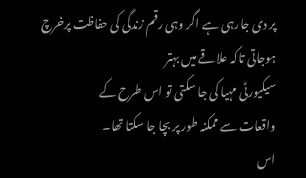پر دی جارہی ہے اگر وہی رقم زندگی کی حفاظت پرخرچ ہوجاتی تاکہ علاقے میں بہتر
سیکیورٹی مہیا کی جا سکتی تو اس طرح کے
واقعات سے ممکنہ طور پر بچا جا سکتا تھا۔
اس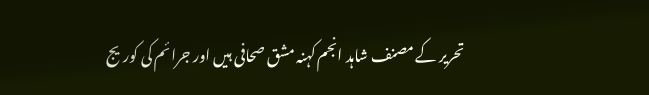تحریر کے مصنف شاہد انجم کہنہ مشق صحافی ہیں اور جرائم کی کوریج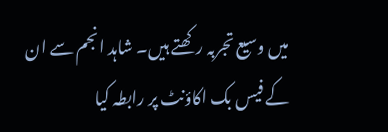میں وسیع تجربہ رکھتے ہیں۔ شاہد انجم سے ان کے فیس بک اکاؤنٹ پر رابطہ کیا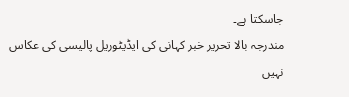جاسکتا ہے۔
مندرجہ بالا تحریر خبر کہانی کی ایڈیٹوریل پالیسی کی عکاس نہیں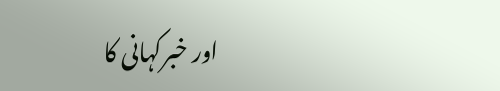اور خبرکہانی کا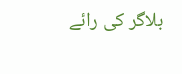بلاگر کی رائے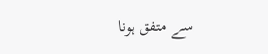سے متفق ہونا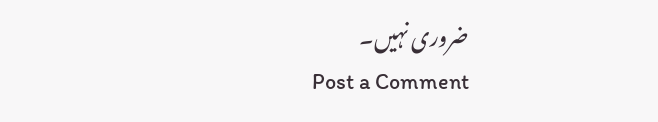ضروری نہیں۔
Post a Comment